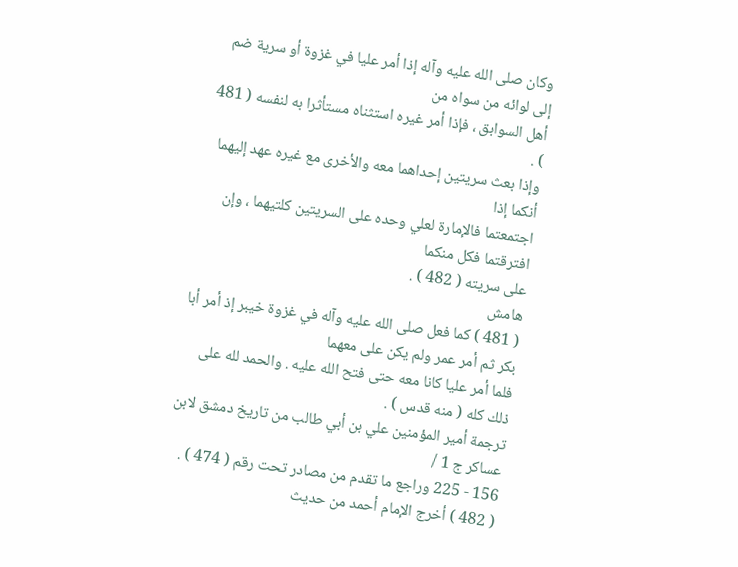وكان صلى الله عليه وآله إذا أمر عليا في غزوة أو سرية ضم إلى لوائه من سواه من
أهل السوابق ، فإذا أمر غيره استثناه مستأثرا به لنفسه ( 481 ) .
وإذا بعث سريتين إحداهما معه والأخرى مع غيره عهد إليهما أنكما إذا
اجتمعتما فالإمارة لعلي وحده على السريتين كلتيهما ، وإن افترقتما فكل منكما
على سريته ( 482 ) .
هامش
( 481 ) كما فعل صلى الله عليه وآله في غزوة خيبر إذ أمر أبا بكر ثم أمر عمر ولم يكن على معهما
فلما أمر عليا كانا معه حتى فتح الله عليه . والحمد لله على ذلك كله ( منه قدس ) .
ترجمة أمير المؤمنين علي بن أبي طالب من تاريخ دمشق لابن عساكر ج 1 /
156 - 225 وراجع ما تقدم من مصادر تحت رقم ( 474 ) .
( 482 ) أخرج الإمام أحمد من حديث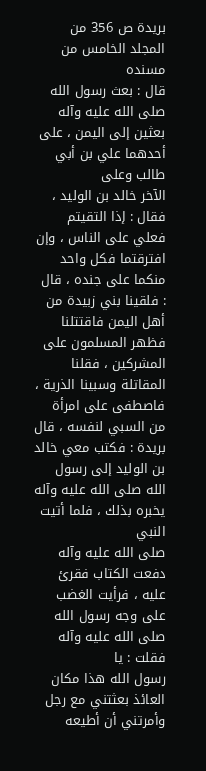بريدة ص 356 من المجلد الخامس من مسنده
قال : بعث رسول الله صلى الله عليه وآله بعثين إلى اليمن ، على أحدهما علي بن أبي طالب وعلى
الآخر خالد بن الوليد ، فقال : إذا التقيتم فعلي على الناس ، وإن افترقتما فكل واحد
منكما على جنده ، قال : فلقينا بني زبيدة من أهل اليمن فاقتتلنا فظهر المسلمون على
المشركين ، فقلنا المقاتلة وسبينا الذرية ، فاصطفى على امرأة من السبي لنفسه ، قال
بريدة : فكتب معي خالد بن الوليد إلى رسول الله صلى الله عليه وآله يخبره بذلك ، فلما أتيت النبي
صلى الله عليه وآله دفعت الكتاب فقرئ عليه ، فرأيت الغضب على وجه رسول الله صلى الله عليه وآله فقلت : يا
رسول الله هذا مكان العائذ بعثتني مع رجل وأمرتني أن أطيعه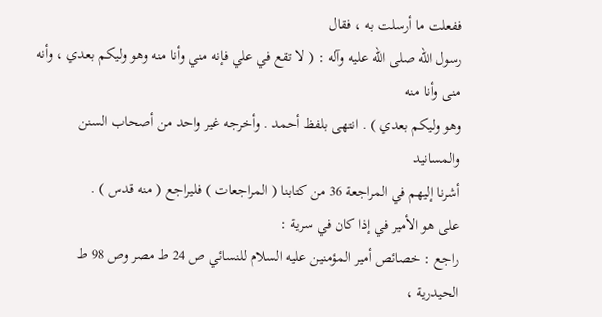ففعلت ما أرسلت به ، فقال
رسول الله صلى الله عليه وآله : ( لا تقع في علي فإنه مني وأنا منه وهو وليكم بعدي ، وأنه منى وأنا منه
وهو وليكم بعدي ) . انتهى بلفظ أحمد . وأخرجه غير واحد من أصحاب السنن والمسانيد
أشرنا إليهم في المراجعة 36 من كتابنا ( المراجعات ) فليراجع ( منه قدس ) .
على هو الأمير في إذا كان في سرية :
راجع : خصائص أمير المؤمنين عليه السلام للنسائي ص 24 ط مصر وص 98 ط
الحيدرية ،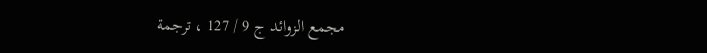مجمع الزوائد ج 9 / 127 ، ترجمة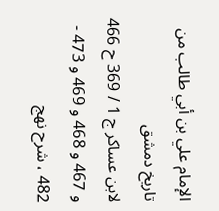الإمام علي بن أبي طالب من تاريخ دمشق
لابن عساكر ج 1 / 369 ح 466 و 467 و 468 و 469 و 473 - 482 ، شرح نهج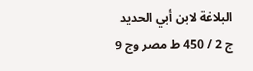البلاغة لابن أبي الحديد ج 2 / 450 ط مصر وج 9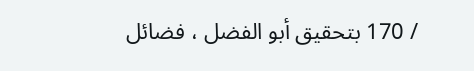/ 170 بتحقيق أبو الفضل ، فضائل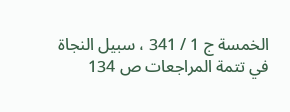الخمسة ج 1 / 341 ، سبيل النجاة في تتمة المراجعات ص 134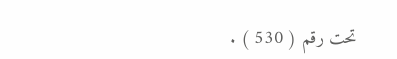تحت رقم ( 530 ) .